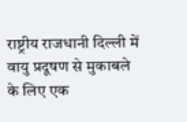राष्ट्रीय राजधानी दिल्ली में वायु प्रदूषण से मुकाबले के लिए एक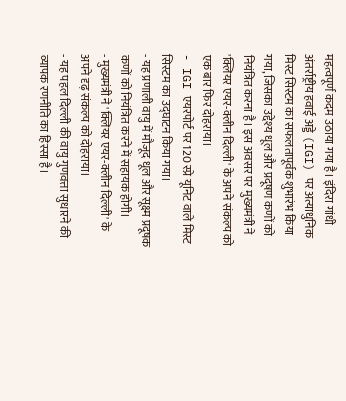महत्वपूर्ण कदम उठाया गया है। इंदिरा गांधी अंतर्राष्ट्रीय हवाई अड्डे (IGI) पर अत्याधुनिक मिस्ट सिस्टम का सफलतापूर्वक शुभारंभ किया गया, जिसका उद्देश्य धूल और प्रदूषण कणों को नियंत्रित करना है। इस अवसर पर मुख्यमंत्री ने 'क्लियर एयर-क्लीन दिल्ली' के अपने संकल्प को एक बार फिर दोहराया।
- IGI एयरपोर्ट पर 120 स्प्रे यूनिट वाले मिस्ट सिस्टम का उद्घाटन किया गया।
- यह प्रणाली वायु में मौजूद धूल और सूक्ष्म प्रदूषक कणों को नियंत्रित करने में सहायक होगी।
- मुख्यमंत्री ने 'क्लियर एयर-क्लीन दिल्ली' के अपने दृढ़ संकल्प को दोहराया।
- यह पहल दिल्ली की वायु गुणवत्ता सुधारने की व्यापक रणनीति का हिस्सा है।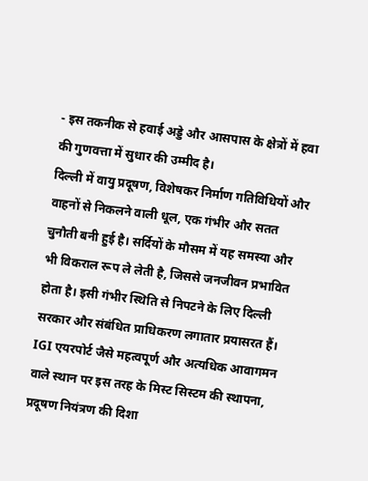- इस तकनीक से हवाई अड्डे और आसपास के क्षेत्रों में हवा की गुणवत्ता में सुधार की उम्मीद है।
दिल्ली में वायु प्रदूषण, विशेषकर निर्माण गतिविधियों और वाहनों से निकलने वाली धूल, एक गंभीर और सतत चुनौती बनी हुई है। सर्दियों के मौसम में यह समस्या और भी विकराल रूप ले लेती है, जिससे जनजीवन प्रभावित होता है। इसी गंभीर स्थिति से निपटने के लिए दिल्ली सरकार और संबंधित प्राधिकरण लगातार प्रयासरत हैं। IGI एयरपोर्ट जैसे महत्वपूर्ण और अत्यधिक आवागमन वाले स्थान पर इस तरह के मिस्ट सिस्टम की स्थापना, प्रदूषण नियंत्रण की दिशा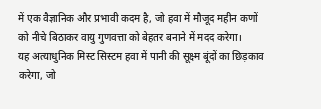में एक वैज्ञानिक और प्रभावी कदम है, जो हवा में मौजूद महीन कणों को नीचे बिठाकर वायु गुणवत्ता को बेहतर बनाने में मदद करेगा।
यह अत्याधुनिक मिस्ट सिस्टम हवा में पानी की सूक्ष्म बूंदों का छिड़काव करेगा, जो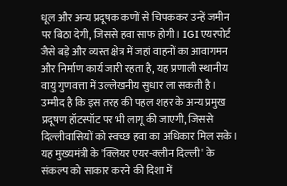धूल और अन्य प्रदूषक कणों से चिपककर उन्हें जमीन पर बिठा देगी, जिससे हवा साफ होगी। IGI एयरपोर्ट जैसे बड़े और व्यस्त क्षेत्र में जहां वाहनों का आवागमन और निर्माण कार्य जारी रहता है, यह प्रणाली स्थानीय वायु गुणवत्ता में उल्लेखनीय सुधार ला सकती है। उम्मीद है कि इस तरह की पहल शहर के अन्य प्रमुख प्रदूषण हॉटस्पॉट पर भी लागू की जाएगी, जिससे दिल्लीवासियों को स्वच्छ हवा का अधिकार मिल सके। यह मुख्यमंत्री के 'क्लियर एयर-क्लीन दिल्ली' के संकल्प को साकार करने की दिशा में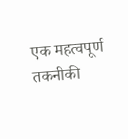एक महत्वपूर्ण तकनीकी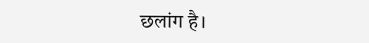छलांग है।